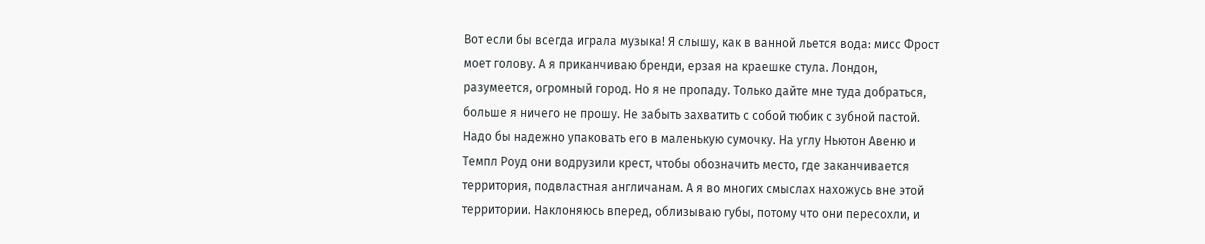Вот если бы всегда играла музыка! Я слышу, как в ванной льется вода: мисс Фрост моет голову. А я приканчиваю бренди, ерзая на краешке стула. Лондон, разумеется, огромный город. Но я не пропаду. Только дайте мне туда добраться, больше я ничего не прошу. Не забыть захватить с собой тюбик с зубной пастой. Надо бы надежно упаковать его в маленькую сумочку. На углу Ньютон Авеню и Темпл Роуд они водрузили крест, чтобы обозначить место, где заканчивается территория, подвластная англичанам. А я во многих смыслах нахожусь вне этой территории. Наклоняюсь вперед, облизываю губы, потому что они пересохли, и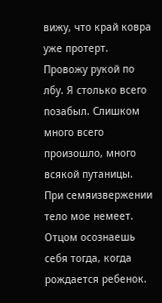вижу, что край ковра уже протерт. Провожу рукой по лбу. Я столько всего позабыл. Слишком много всего произошло, много всякой путаницы. При семяизвержении тело мое немеет. Отцом осознаешь себя тогда, когда рождается ребенок.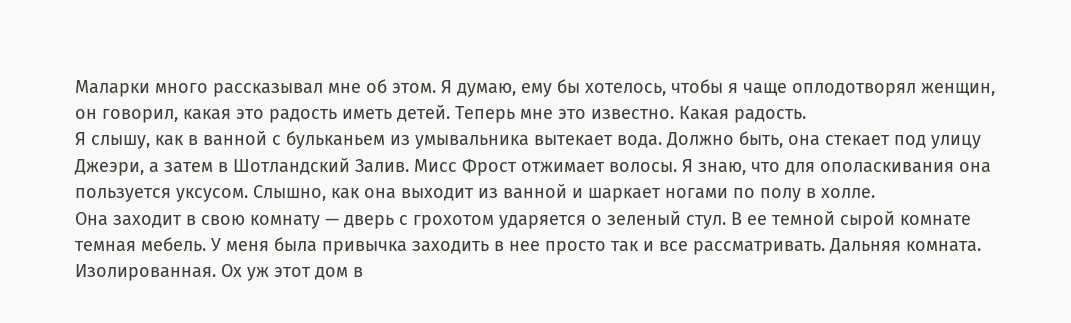Маларки много рассказывал мне об этом. Я думаю, ему бы хотелось, чтобы я чаще оплодотворял женщин, он говорил, какая это радость иметь детей. Теперь мне это известно. Какая радость.
Я слышу, как в ванной с бульканьем из умывальника вытекает вода. Должно быть, она стекает под улицу Джеэри, а затем в Шотландский Залив. Мисс Фрост отжимает волосы. Я знаю, что для ополаскивания она пользуется уксусом. Слышно, как она выходит из ванной и шаркает ногами по полу в холле.
Она заходит в свою комнату — дверь с грохотом ударяется о зеленый стул. В ее темной сырой комнате темная мебель. У меня была привычка заходить в нее просто так и все рассматривать. Дальняя комната. Изолированная. Ох уж этот дом в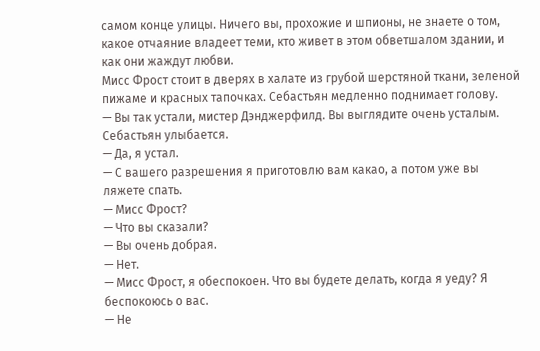самом конце улицы. Ничего вы, прохожие и шпионы, не знаете о том, какое отчаяние владеет теми, кто живет в этом обветшалом здании, и как они жаждут любви.
Мисс Фрост стоит в дверях в халате из грубой шерстяной ткани, зеленой пижаме и красных тапочках. Себастьян медленно поднимает голову.
— Вы так устали, мистер Дэнджерфилд. Вы выглядите очень усталым.
Себастьян улыбается.
— Да, я устал.
— С вашего разрешения я приготовлю вам какао, а потом уже вы ляжете спать.
— Мисс Фрост?
— Что вы сказали?
— Вы очень добрая.
— Нет.
— Мисс Фрост, я обеспокоен. Что вы будете делать, когда я уеду? Я беспокоюсь о вас.
— Не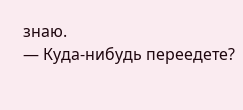знаю.
— Куда-нибудь переедете?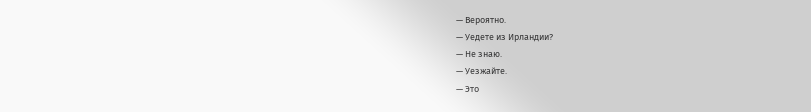— Вероятно.
— Уедете из Ирландии?
— Не знаю.
— Уезжайте.
— Это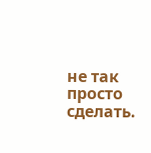не так просто сделать.